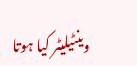وینٹیلیٹر کیا ہوتا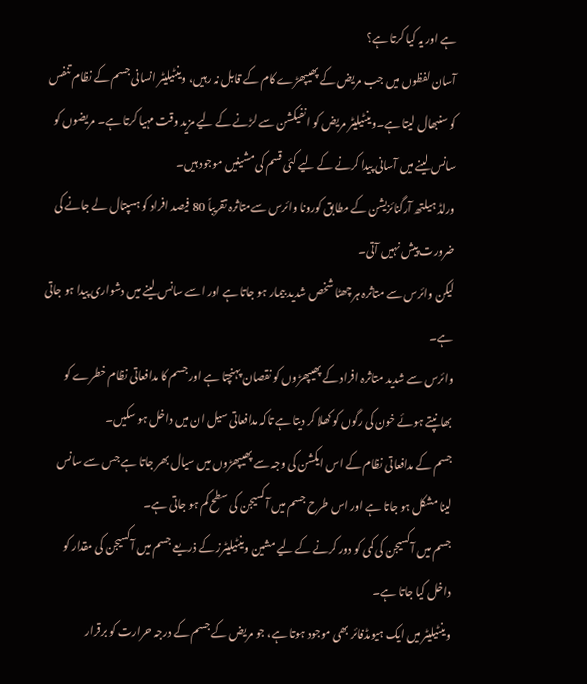ہے اور یہ کیا کرتا ہے؟
آسان لفظوں میں جب مریض کے پھیپھڑے کام کے قابل نہ رہیں، وینٹیلیٹر انسانی جسم کے نظام تنفس کو سنبھال لیتا ہے۔وینٹیلیٹر مریض کو انفیکشن سے لڑنے کے لیے مزید وقت مہیا کرتا ہے۔ مریضوں کو سانس لینے میں آسانی پیدا کرنے کے لیے کئی قسم کی مشینیں موجود ہیں۔
ورلڈ ہیلتھ آرگنائزیشن کے مطابق کورونا وائرس سےمتاثرہ تقریباً 80 فیصد افراد کو ہسپتال لے جانے کی ضرورت پیش نہیں آتی۔
لیکن وائرس سے متاثرہ ہر چھٹا شخص شدید بیمار ہو جاتا ہے اور اسے سانس لینے میں دشواری پیدا ہو جاتی ہے۔
وائرس سے شدید متاثرہ افراد کے پھیپھڑوں کو نقصان پہنچتا ہے اور جسم کا مدافعاتی نظام خطرے کو بھانپتے ہوئے خون کی رگوں کو کھلا کر دیتا ہے تاکہ مدافعاتی سیل ان میں داخل ہو سکیں۔
جسم کے مدافعاتی نظام کے اس ایکشن کی وجہ سے پھیپھڑوں میں سیال بھر جاتا ہے جس سے سانس لینا مشکل ہو جاتا ہے اور اس طرح جسم میں آکسیجن کی سطح کم ہو جاتی ہے۔
جسم میں آکسیجن کی کمی کو دور کرنے کے لیے مشین وینٹیلیٹرز کے ذریعے جسم میں آکسیجن کی مقدار کو داخل کیا جاتا ہے۔
وینٹیلیٹر میں ایک ہیومڈفائر بھی موجود ہوتا ہے، جو مریض کے جسم کے درجہ حرارت کو برقرار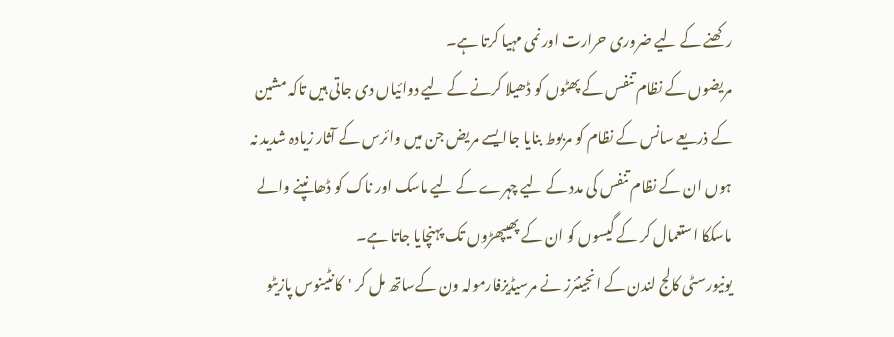رکھنے کے لیے ضروری حرارت اور نمی مہیا کرتا ہے۔
مریضوں کے نظام تنفس کے پھٹوں کو ڈھیلا کرنے کے لیے دوائیاں دی جاتی ہیں تاکہ مشین کے ذریعے سانس کے نظام کو مربوط بنایا جاایسے مریض جن میں وائرس کے آثار زیادہ شدید نہ ہوں ان کے نظام تنفس کی مدد کے لیے چہرے کے لیے ماسک اور ناک کو ڈھانپنے والے ماسککا استعمال کر کے گیسوں کو ان کے پھیپھڑوں تک پہنچایا جاتا ہے۔
یونیورسٹی کالج لندن کے انجینئرز نے مرسیڈیزفارمولہ ون کےساتھ مل کر 'کانٹینوس پازیٹو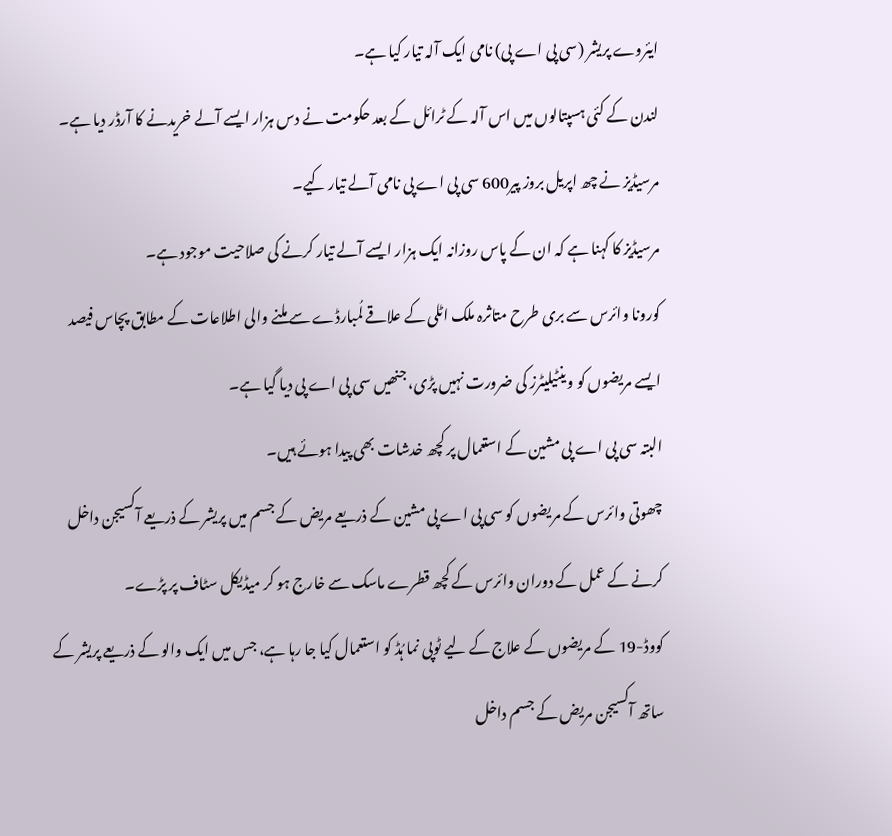ایئروے پریشر (سی پی اے پی) نامی ایک آلہ تیار کیا ہے۔
لندن کے کئی ہسپتالوں میں اس آلہ کے ٹرائل کے بعد حکومت نے دس ہزار ایسے آلے خریدنے کا آرڈر دیا ہے۔ مرسیڈیز نے چھ اپریل بروز پیر600 سی پی اے پی نامی آلے تیار کیے۔
مرسیڈیز کا کہنا ہے کہ ان کے پاس روزانہ ایک ہزار ایسے آلے تیار کرنے کی صلاحیت موجود ہے۔
کورونا وائرس سے بری طرح متاثرہ ملک اٹلی کے علاقے لُمبارڈے سے ملنے والی اطلاعات کے مطابق پچاس فیصد ایسے مریضوں کو وینٹیلیٹرز کی ضرورت نہیں پڑی، جنھیں سی پی اے پی دیا گیا ہے۔
البتہ سی پی اے پی مشین کے استعمال پر کچھ خدشات بھی پیدا ہوئے ہیں۔
چھوتی وائرس کے مریضوں کو سی پی اے پی مشین کے ذریعے مریض کے جسم میں پریشر کے ذریعے آکسیجن داخل کرنے کے عمل کے دوران وائرس کے کچھ قطرے ماسک سے خارج ہو کر میڈیکل سٹاف پر پڑے۔
کووڈ-19 کے مریضوں کے علاج کے لیے ٹوپی نما ہُڈ کو استعمال کیا جا رہا ہے، جس میں ایک والو کے ذریعے پریشر کے ساتھ آکسیجن مریض کے جسم داخل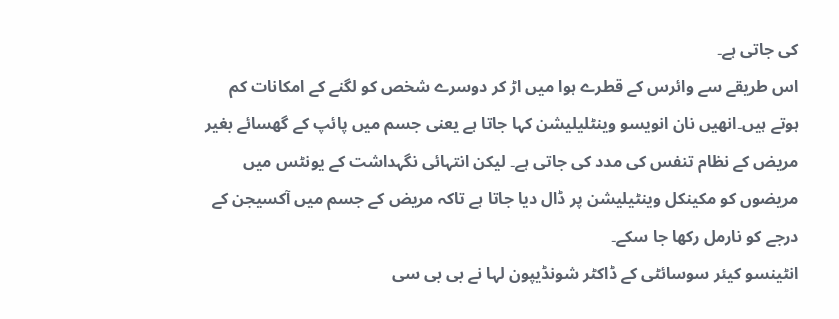کی جاتی ہے۔
اس طریقے سے وائرس کے قطرے ہوا میں اڑ کر دوسرے شخص کو لگنے کے امکانات کم ہوتے ہیں۔انھیں نان انویسو وینٹلیلیشن کہا جاتا ہے یعنی جسم میں پائپ کے گھسائے بغیر مریض کے نظام تنفس کی مدد کی جاتی ہے۔ لیکن انتہائی نگہداشت کے یونٹس میں مریضوں کو مکینکل وینٹیلیشن پر ڈال دیا جاتا ہے تاکہ مریض کے جسم میں آکسیجن کے درجے کو نارمل رکھا جا سکے۔
انٹینسو کیئر سوسائٹی کے ڈاکٹر شونڈیپون لہا نے بی بی سی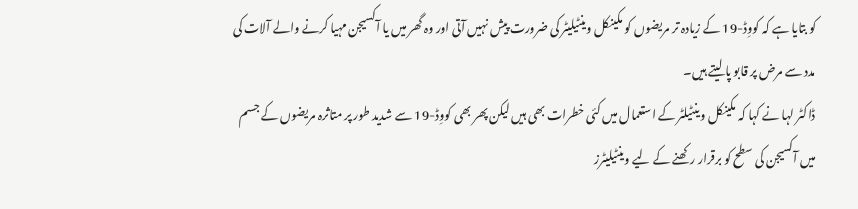کو بتایا ہے کہ کووِڈ-19 کے زیادہ تر مریضوں کو مکینکل وینٹیلیٹر کی ضرورت پیش نہیں آتی اور وہ گھر میں یا آکسیجن مہیا کرنے والے آلات کی مدد سے مرض پر قابو پا لیتے ہیں۔
ڈاکٹر لہا نے کہا کہ مکینکل وینٹیلٹر کے استعمال میں کئی خطرات بھی ہیں لیکن پھر بھی کووِڈ-19 سے شدید طور پر متاثرہ مریضوں کے جسم میں آکسیجن کی سطح کو برقرار رکھنے کے لیے وینٹیلیٹرز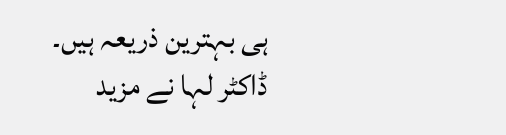ہی بہترین ذریعہ ہیں۔
ڈاکٹر لہا نے مزید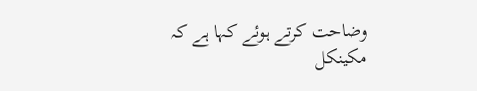وضاحت کرتے ہوئے کہا ہے کہ مکینکل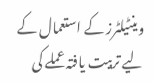وینٹیلٹرز کے استعمال کے لیے تربیت یافتہ عملے کی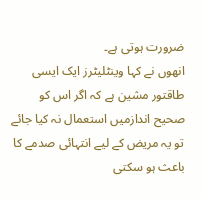ضرورت ہوتی ہے۔
انھوں نے کہا وینٹلیٹرز ایک ایسی طاقتور مشین ہے کہ اگر اس کو صحیح اندازمیں استعمال نہ کیا جائے تو یہ مریض کے لیے انتہائی صدمے کا باعث ہو سکتی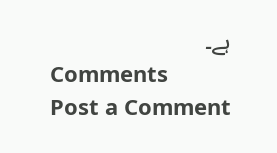ہے۔
Comments
Post a Comment